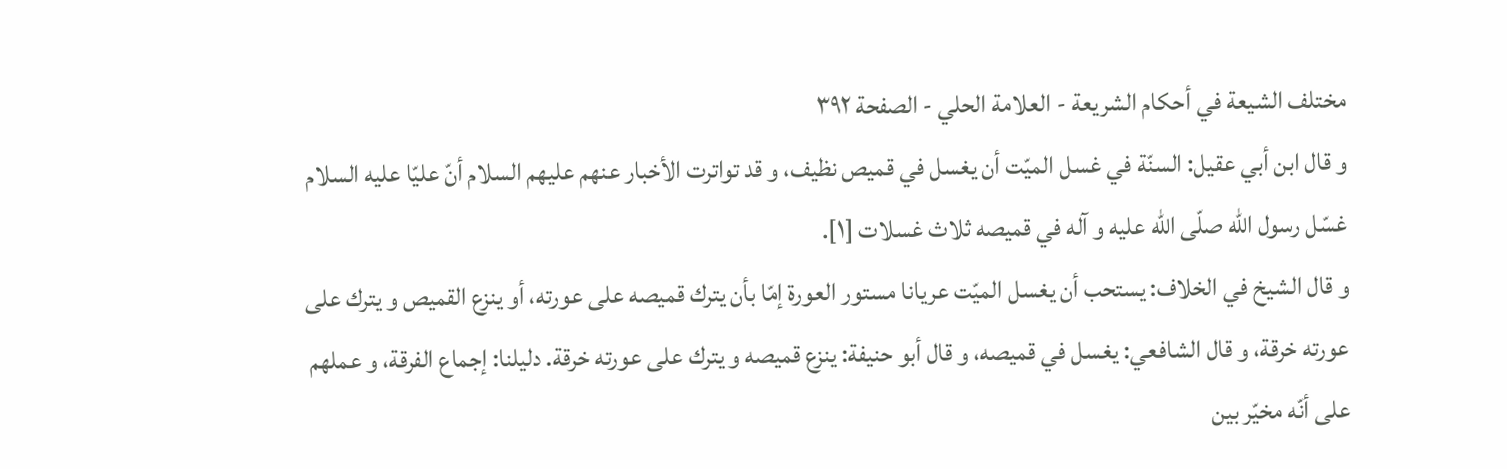مختلف الشيعة في أحكام الشريعة - العلامة الحلي - الصفحة ٣٩٢
و قال ابن أبي عقيل: السنّة في غسل الميّت أن يغسل في قميص نظيف، و قد تواترت الأخبار عنهم عليهم السلام أنّ عليّا عليه السلام غسّل رسول اللّه صلّى اللّه عليه و آله في قميصه ثلاث غسلات [١].
و قال الشيخ في الخلاف: يستحب أن يغسل الميّت عريانا مستور العورة إمّا بأن يترك قميصه على عورته، أو ينزع القميص و يترك على عورته خرقة، و قال الشافعي: يغسل في قميصه، و قال أبو حنيفة: ينزع قميصه و يترك على عورته خرقة. دليلنا: إجماع الفرقة، و عملهم على أنّه مخيّر بين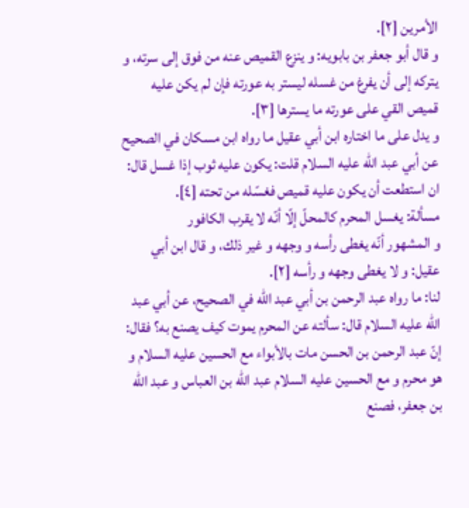الأمرين [٢].
و قال أبو جعفر بن بابويه: و ينزع القميص عنه من فوق إلى سرته، و يتركه إلى أن يفرغ من غسله ليستر به عورته فإن لم يكن عليه قميص القي على عورته ما يسترها [٣].
و يدل على ما اختاره ابن أبي عقيل ما رواه ابن مسكان في الصحيح عن أبي عبد اللّه عليه السلام قلت: يكون عليه ثوب إذا غسل قال: ان استطعت أن يكون عليه قميص فغسّله من تحته [٤].
مسألة: يغسل المحرم كالمحلّ إلّا أنّه لا يقرب الكافور
و المشهور أنّه يغطى رأسه و وجهه و غير ذلك، و قال ابن أبي عقيل: و لا يغطى وجهه و رأسه [٢].
لنا: ما رواه عبد الرحمن بن أبي عبد اللّه في الصحيح، عن أبي عبد اللّه عليه السلام قال: سألته عن المحرم يموت كيف يصنع به؟ فقال: إنّ عبد الرحمن بن الحسن مات بالأبواء مع الحسين عليه السلام و هو محرم و مع الحسين عليه السلام عبد اللّه بن العباس و عبد اللّه بن جعفر، فصنع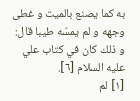به كما يصنع بالميت و غطى وجهه و لم يمسّه طيبا قال: و ذلك كان في كتاب علي عليه السلام [٦].
[١] لم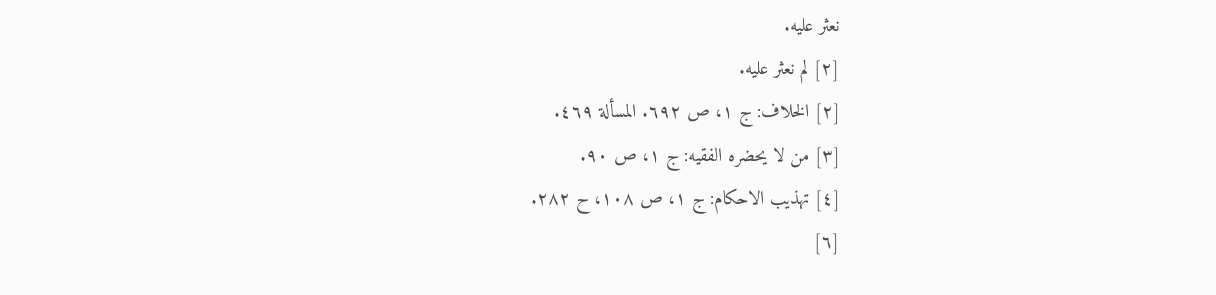نعثر عليه.
[٢] لم نعثر عليه.
[٢] الخلاف: ج ١، ص ٦٩٢. المسألة ٤٦٩.
[٣] من لا يحضره الفقيه: ج ١، ص ٩٠.
[٤] تهذيب الاحكام: ج ١، ص ١٠٨، ح ٢٨٢.
[٦]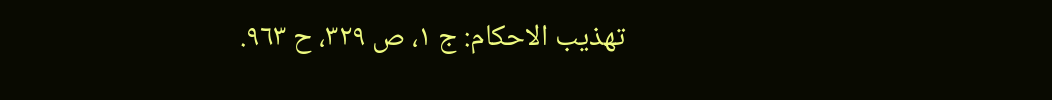تهذيب الاحكام: ج ١، ص ٣٢٩، ح ٩٦٣.